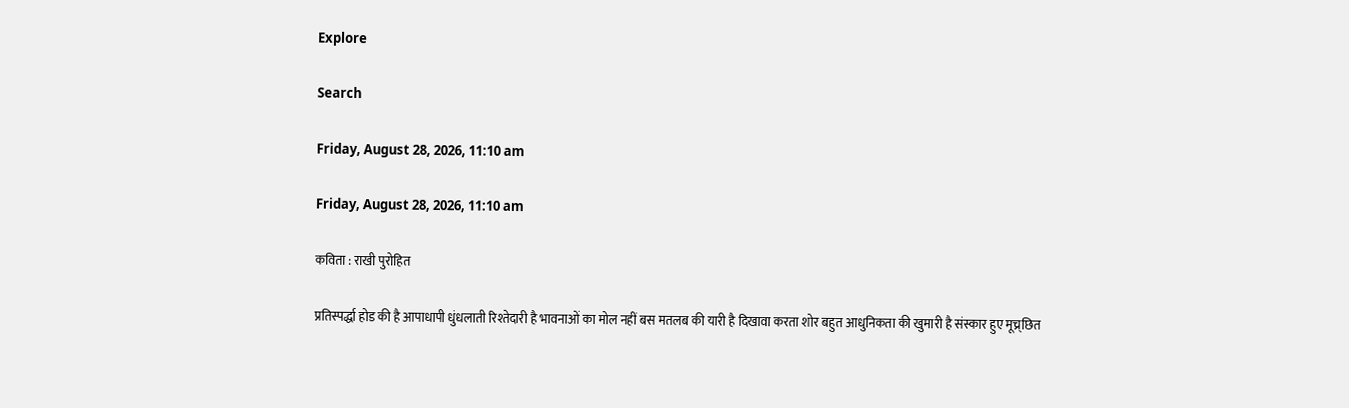Explore

Search

Friday, August 28, 2026, 11:10 am

Friday, August 28, 2026, 11:10 am

कविता : राखी पुरोहित

प्रतिस्पर्द्धा होड की है आपाधापी धुंधलाती रिश्तेदारी है भावनाओं का मोल नहीं बस मतलब की यारी है दिखावा करता शोर बहुत आधुनिकता की खुमारी है संस्कार हुए मूच्र्छित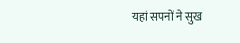यहां सपनों ने सुख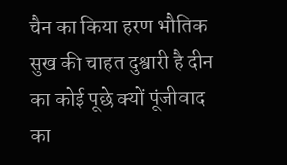चैन का किया हरण भौतिक सुख की चाहत दुश्वारी है दीन का कोई पूछे क्यों पूंजीवाद का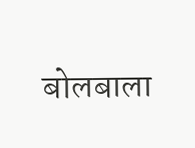बोलबाला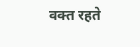वक्त रहते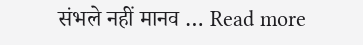संभले नहीं मानव … Read more